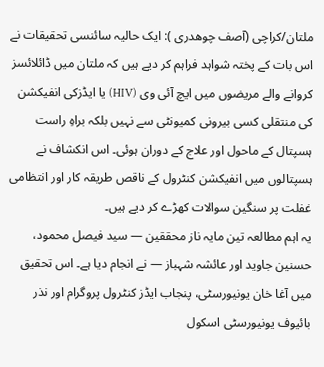ملتان/کراچی (آصف چوھدری ): ایک حالیہ سائنسی تحقیقات نے اس بات کے پختہ شواہد فراہم کر دیے ہیں کہ ملتان میں ڈائلائسز کروانے والے مریضوں میں ایچ آئی وی (HIV) یا ایڈزکی انفیکشن کی منتقلی کسی بیرونی کمیونٹی سے نہیں بلکہ براہِ راست ہسپتال کے ماحول اور علاج کے دوران ہوئی۔ اس انکشاف نے ہسپتالوں میں انفیکشن کنٹرول کے ناقص طریقہ کار اور انتظامی غفلت پر سنگین سوالات کھڑے کر دیے ہیں۔
یہ اہم مطالعہ تین مایہ ناز محققین — سید فیصل محمود، حسنین جاوید اور عائشہ شہباز — نے انجام دیا ہے۔ اس تحقیق میں آغا خان یونیورسٹی، پنجاب ایڈز کنٹرول پروگرام اور نذر بائیوف یونیورسٹی اسکول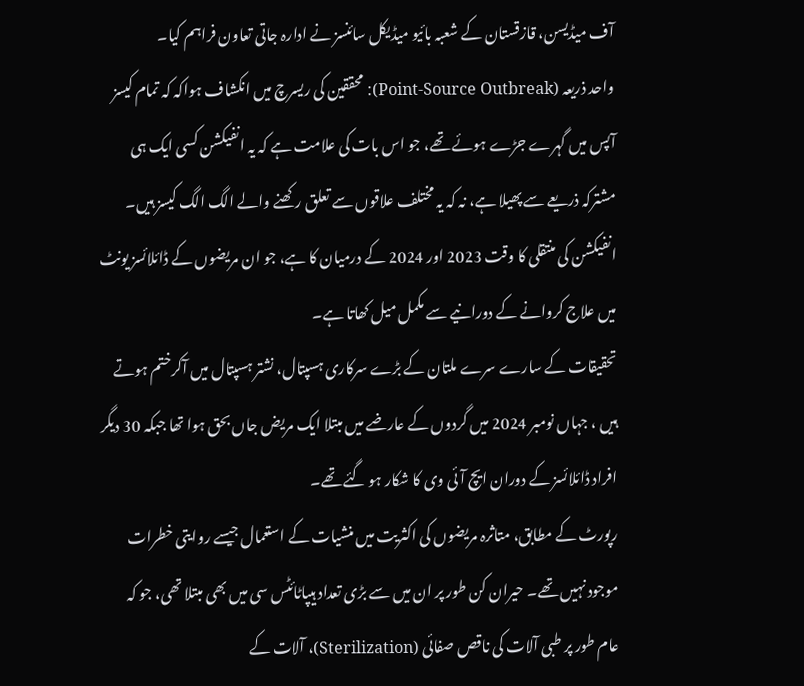آف میڈیسن، قازقستان کے شعبہ بائیو میڈیکل سائنسز نے ادارہ جاتی تعاون فراہم کیا۔
واحد ذریعہ (Point-Source Outbreak): محققین کی ریسرچ میں انکشاف ہواکہ کہ تمام کیسز آپس میں گہرے جڑے ہوئے تھے، جو اس بات کی علامت ہے کہ یہ انفیکشن کسی ایک ہی مشترکہ ذریعے سے پھیلا ہے، نہ کہ یہ مختلف علاقوں سے تعلق رکھنے والے الگ الگ کیسز ہیں۔
انفیکشن کی منتقلی کا وقت 2023 اور 2024 کے درمیان کا ہے، جو ان مریضوں کے ڈائلائسز یونٹ میں علاج کروانے کے دورانیے سے مکمل میل کھاتا ہے۔
تحقیقات کے سارے سرے ملتان کے بڑے سرکاری ہسپتال، نشتر ہسپتال میں آکرختم ہوتے ہیں ، جہاں نومبر 2024 میں گردوں کے عارضے میں مبتلا ایک مریض جاں بحق ہوا تھا جبکہ 30 دیگر افراد ڈائلائسز کے دوران ایچ آئی وی کا شکار ہو گئے تھے۔
رپورٹ کے مطابق، متاثرہ مریضوں کی اکثریت میں منشیات کے استعمال جیسے روایتی خطرات موجود نہیں تھے۔ حیران کن طور پر ان میں سے بڑی تعداد ہیپاٹائٹس سی میں بھی مبتلا تھی، جو کہ عام طور پر طبی آلات کی ناقص صفائی (Sterilization)، آلات کے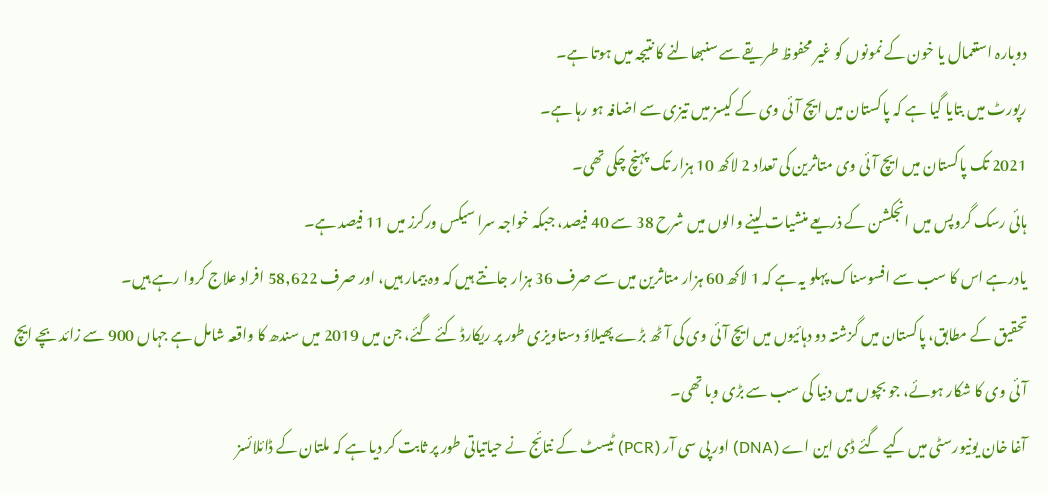دوبارہ استعمال یا خون کے نمونوں کو غیر محفوظ طریقے سے سنبھالنے کا نتیجہ میں ہوتا ہے۔
رپورٹ میں بتایا گیا ہے کہ پاکستان میں ایچ آئی وی کے کیسز میں تیزی سے اضافہ ہو رہا ہے۔
2021 تک پاکستان میں ایچ آئی وی متاثرین کی تعداد 2 لاکھ 10 ہزار تک پہنچ چکی تھی۔
ہائی رسک گروپس میں انجکشن کے ذریعے منشیات لینے والوں میں شرح 38 سے 40 فیصد، جبکہ خواجہ سرا سیکس ورکرز میں 11 فیصد ہے۔
یادرہے اس کا سب سے افسوسناک پہلو یہ ہے کہ 1 لاکھ 60 ہزار متاثرین میں سے صرف 36 ہزار جانتے ہیں کہ وہ بیمار ہیں، اور صرف 58,622 افراد علاج کروا رہے ہیں۔
تحقیق کے مطابق، پاکستان میں گزشتہ دو دہائیوں میں ایچ آئی وی کی آٹھ بڑے پھیلاؤ دستاویزی طور پر ریکارڈ کئے گئے، جن میں 2019 میں سندھ کا واقعہ شامل ہے جہاں 900 سے زائد بچے ایچ آئی وی کا شکار ہوئے، جو بچوں میں دنیا کی سب سے بڑی وبا تھی۔
آغا خان یونیورسٹی میں کیے گئے ڈی این اے (DNA) اور پی سی آر (PCR) ٹیسٹ کے نتائج نے حیاتیاتی طور پر ثابت کر دیا ہے کہ ملتان کے ڈائلائسز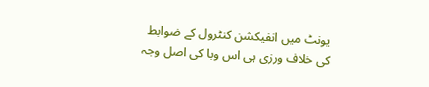یونٹ میں انفیکشن کنٹرول کے ضوابط کی خلاف ورزی ہی اس وبا کی اصل وجہ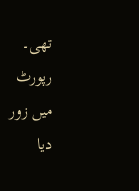تھی۔ رپورٹ میں زور دیا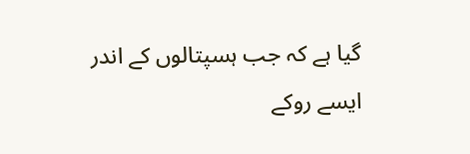گیا ہے کہ جب ہسپتالوں کے اندر ایسے روکے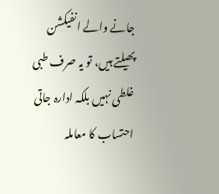جانے والے انفیکشن پھیلتے ہیں، تو یہ صرف طبی غلطی نہیں بلکہ ادارہ جاتی احتساب کا معاملہ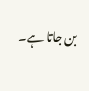بن جاتا ہے۔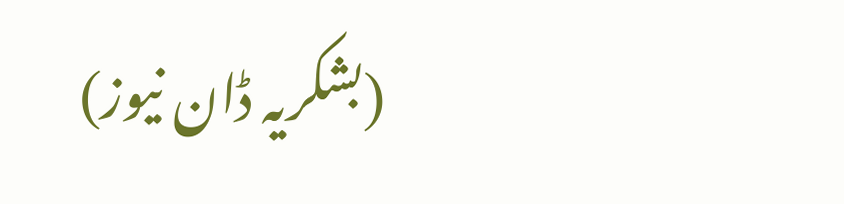(بشکریہ ڈان نیوز)